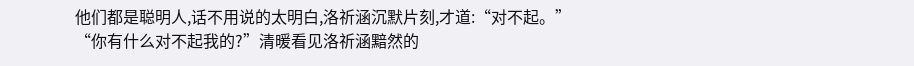他们都是聪明人,话不用说的太明白,洛祈涵沉默片刻,才道:“对不起。”
“你有什么对不起我的?”清暖看见洛祈涵黯然的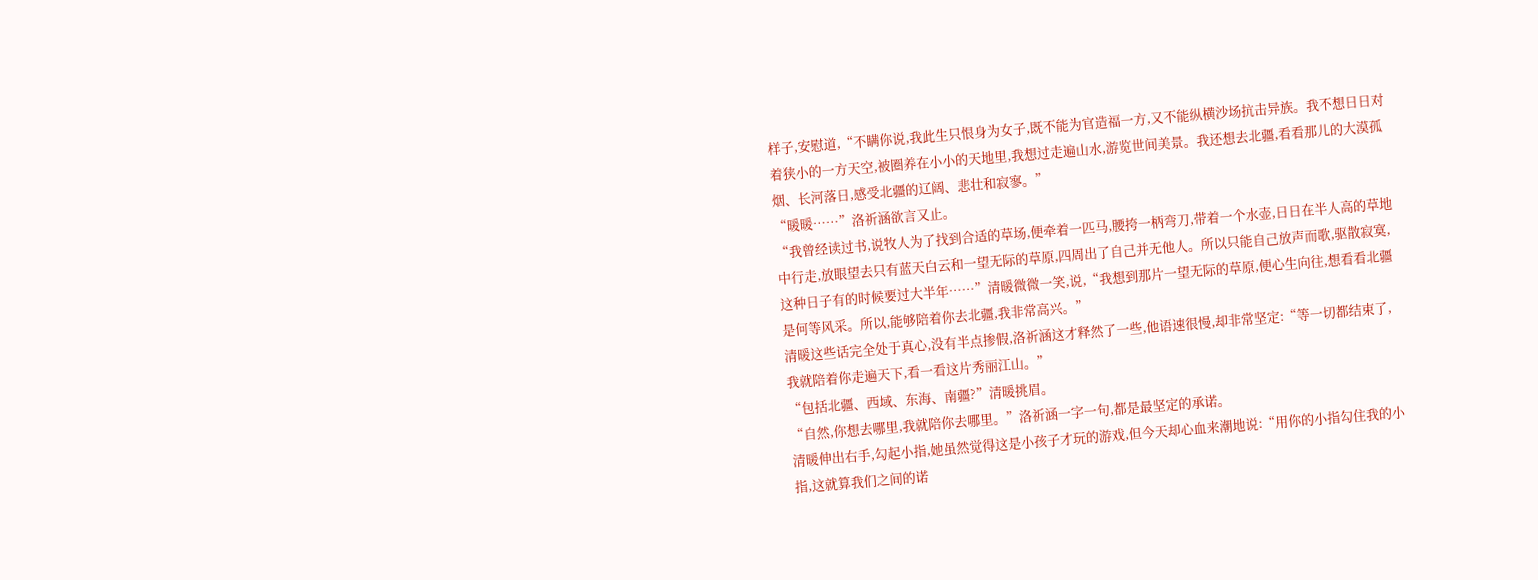样子,安慰道,“不瞒你说,我此生只恨身为女子,既不能为官造福一方,又不能纵横沙场抗击异族。我不想日日对着狭小的一方天空,被圈养在小小的天地里,我想过走遍山水,游览世间美景。我还想去北疆,看看那儿的大漠孤烟、长河落日,感受北疆的辽阔、悲壮和寂寥。”
“暖暖……”洛祈涵欲言又止。
“我曾经读过书,说牧人为了找到合适的草场,便牵着一匹马,腰挎一柄弯刀,带着一个水壶,日日在半人高的草地中行走,放眼望去只有蓝天白云和一望无际的草原,四周出了自己并无他人。所以只能自己放声而歌,驱散寂寞,这种日子有的时候要过大半年……”清暖微微一笑,说,“我想到那片一望无际的草原,便心生向往,想看看北疆是何等风采。所以,能够陪着你去北疆,我非常高兴。”
清暖这些话完全处于真心,没有半点掺假,洛祈涵这才释然了一些,他语速很慢,却非常坚定:“等一切都结束了,我就陪着你走遍天下,看一看这片秀丽江山。”
“包括北疆、西域、东海、南疆?”清暖挑眉。
“自然,你想去哪里,我就陪你去哪里。”洛祈涵一字一句,都是最坚定的承诺。
清暖伸出右手,勾起小指,她虽然觉得这是小孩子才玩的游戏,但今天却心血来潮地说:“用你的小指勾住我的小指,这就算我们之间的诺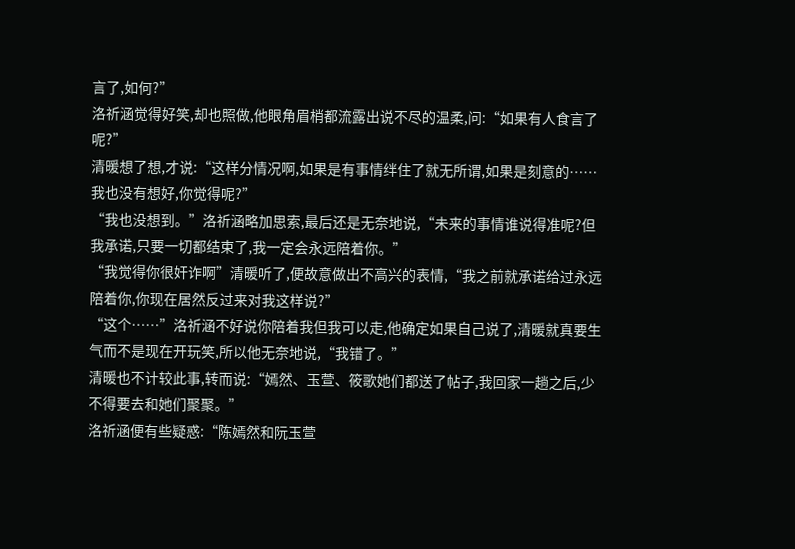言了,如何?”
洛祈涵觉得好笑,却也照做,他眼角眉梢都流露出说不尽的温柔,问:“如果有人食言了呢?”
清暖想了想,才说:“这样分情况啊,如果是有事情绊住了就无所谓,如果是刻意的……我也没有想好,你觉得呢?”
“我也没想到。”洛祈涵略加思索,最后还是无奈地说,“未来的事情谁说得准呢?但我承诺,只要一切都结束了,我一定会永远陪着你。”
“我觉得你很奸诈啊”清暖听了,便故意做出不高兴的表情,“我之前就承诺给过永远陪着你,你现在居然反过来对我这样说?”
“这个……”洛祈涵不好说你陪着我但我可以走,他确定如果自己说了,清暖就真要生气而不是现在开玩笑,所以他无奈地说,“我错了。”
清暖也不计较此事,转而说:“嫣然、玉萱、筱歌她们都送了帖子,我回家一趟之后,少不得要去和她们聚聚。”
洛祈涵便有些疑惑:“陈嫣然和阮玉萱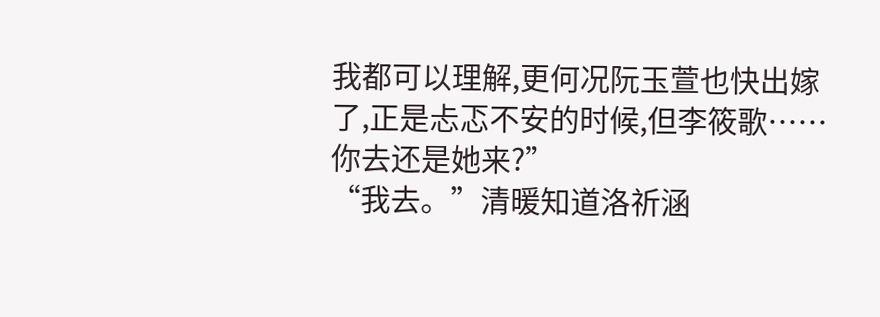我都可以理解,更何况阮玉萱也快出嫁了,正是忐忑不安的时候,但李筱歌……你去还是她来?”
“我去。”清暖知道洛祈涵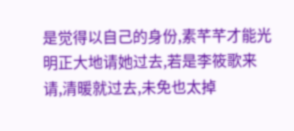是觉得以自己的身份,素芊芊才能光明正大地请她过去,若是李筱歌来请,清暖就过去,未免也太掉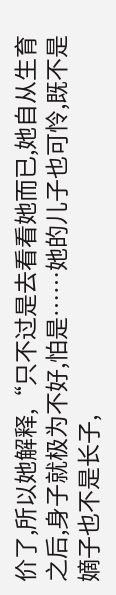价了,所以她解释,“只不过是去看看她而已,她自从生育之后,身子就极为不好,怕是……她的儿子也可怜,既不是嫡子也不是长子,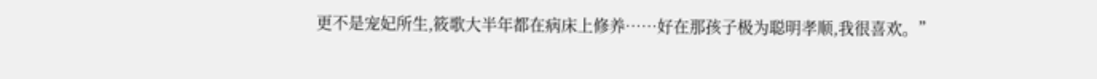更不是宠妃所生,筱歌大半年都在病床上修养……好在那孩子极为聪明孝顺,我很喜欢。”